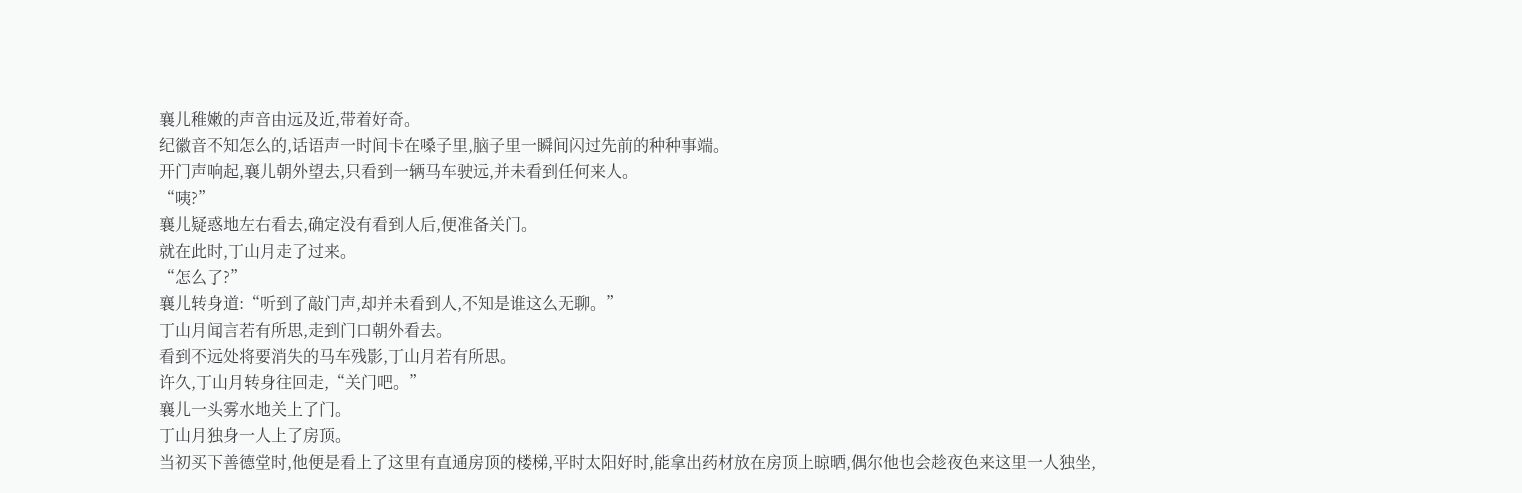襄儿稚嫩的声音由远及近,带着好奇。
纪徽音不知怎么的,话语声一时间卡在嗓子里,脑子里一瞬间闪过先前的种种事端。
开门声响起,襄儿朝外望去,只看到一辆马车驶远,并未看到任何来人。
“咦?”
襄儿疑惑地左右看去,确定没有看到人后,便准备关门。
就在此时,丁山月走了过来。
“怎么了?”
襄儿转身道:“听到了敲门声,却并未看到人,不知是谁这么无聊。”
丁山月闻言若有所思,走到门口朝外看去。
看到不远处将要消失的马车残影,丁山月若有所思。
许久,丁山月转身往回走,“关门吧。”
襄儿一头雾水地关上了门。
丁山月独身一人上了房顶。
当初买下善德堂时,他便是看上了这里有直通房顶的楼梯,平时太阳好时,能拿出药材放在房顶上晾晒,偶尔他也会趁夜色来这里一人独坐,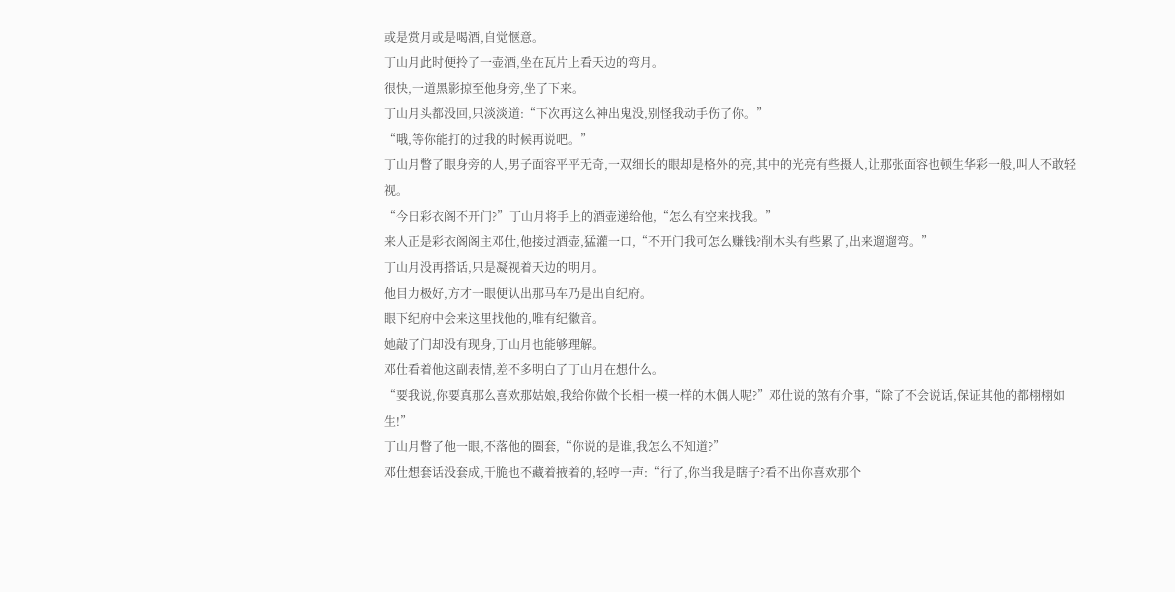或是赏月或是喝酒,自觉惬意。
丁山月此时便拎了一壶酒,坐在瓦片上看天边的弯月。
很快,一道黑影掠至他身旁,坐了下来。
丁山月头都没回,只淡淡道:“下次再这么神出鬼没,别怪我动手伤了你。”
“哦,等你能打的过我的时候再说吧。”
丁山月瞥了眼身旁的人,男子面容平平无奇,一双细长的眼却是格外的亮,其中的光亮有些摄人,让那张面容也顿生华彩一般,叫人不敢轻视。
“今日彩衣阁不开门?”丁山月将手上的酒壶递给他,“怎么有空来找我。”
来人正是彩衣阁阁主邓仕,他接过酒壶,猛灌一口,“不开门我可怎么赚钱?削木头有些累了,出来遛遛弯。”
丁山月没再搭话,只是凝视着天边的明月。
他目力极好,方才一眼便认出那马车乃是出自纪府。
眼下纪府中会来这里找他的,唯有纪徽音。
她敲了门却没有现身,丁山月也能够理解。
邓仕看着他这副表情,差不多明白了丁山月在想什么。
“要我说,你要真那么喜欢那姑娘,我给你做个长相一模一样的木偶人呢?”邓仕说的煞有介事,“除了不会说话,保证其他的都栩栩如生!”
丁山月瞥了他一眼,不落他的圈套,“你说的是谁,我怎么不知道?”
邓仕想套话没套成,干脆也不藏着掖着的,轻哼一声:“行了,你当我是瞎子?看不出你喜欢那个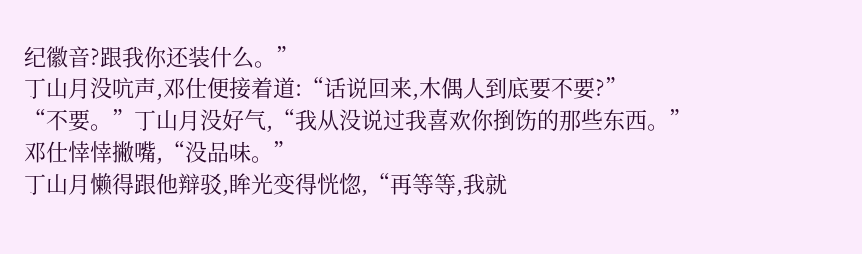纪徽音?跟我你还装什么。”
丁山月没吭声,邓仕便接着道:“话说回来,木偶人到底要不要?”
“不要。”丁山月没好气,“我从没说过我喜欢你捯饬的那些东西。”
邓仕悻悻撇嘴,“没品味。”
丁山月懒得跟他辩驳,眸光变得恍惚,“再等等,我就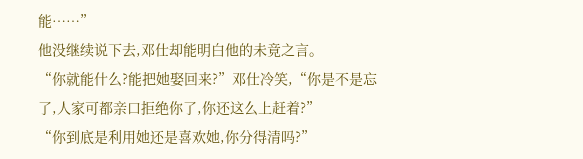能……”
他没继续说下去,邓仕却能明白他的未竟之言。
“你就能什么?能把她娶回来?”邓仕冷笑,“你是不是忘了,人家可都亲口拒绝你了,你还这么上赶着?”
“你到底是利用她还是喜欢她,你分得清吗?”